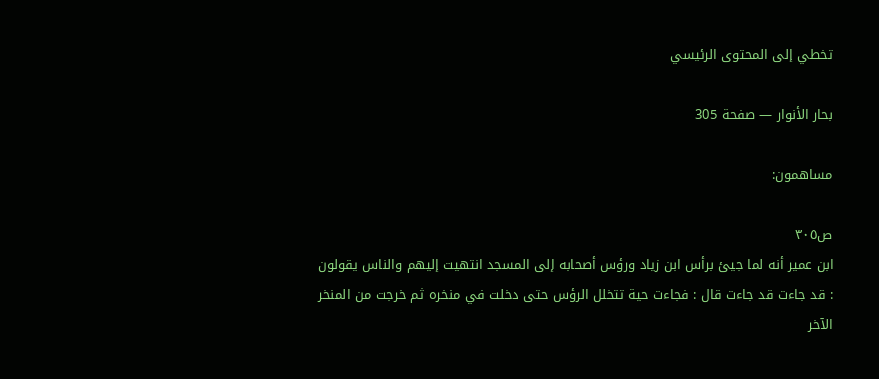تخطي إلى المحتوى الرئيسي

بحار الأنوار — صفحة 305

مساهمون:

ص٣٠٥
ابن عمير أنه لما جيئ برأس ابن زياد ورؤس أصحابه إلى المسجد انتهيت إليهم والناس يقولون : قد جاءت قد جاءت قال : فجاءت حية تتخلل الرؤس حتى دخلت في منخره ثم خرجت من المنخر الآخر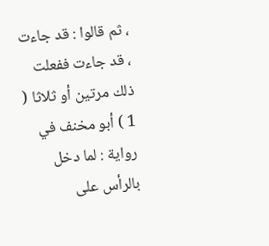، ثم قالوا : قد جاءت ، قد جاءت ففعلت ذلك مرتين أو ثلاثا ( 1 ) أبو مخنف في رواية : لما دخل بالرأس على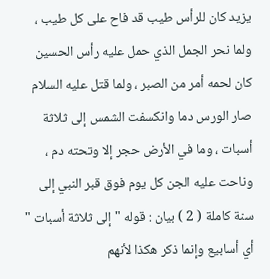يزيد كان للرأس طيب قد فاح على كل طيب ، ولما نحر الجمل الذي حمل عليه رأس الحسين كان لحمه أمر من الصبر ، ولما قتل عليه السلام صار الورس دما وانكسفت الشمس إلى ثلاثة أسبات ، وما في الأرض حجر إلا وتحته دم ، وناحت عليه الجن كل يوم فوق قبر النبي إلى سنة كاملة ( 2 ) بيان : قوله " إلى ثلاثة أسبات " أي أسابيع وإنما ذكر هكذا لأنهم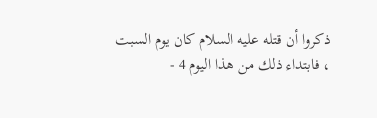ذكروا أن قتله عليه السلام كان يوم السبت ، فابتداء ذلك من هذا اليوم 4 -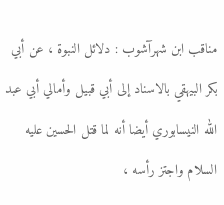مناقب ابن شهرآشوب : دلائل النبوة ، عن أبي بكر البيهقي بالاسناد إلى أبي قبيل وأمالي أبي عبد الله النيسابوري أيضا أنه لما قتل الحسين عليه السلام واجتز رأسه ،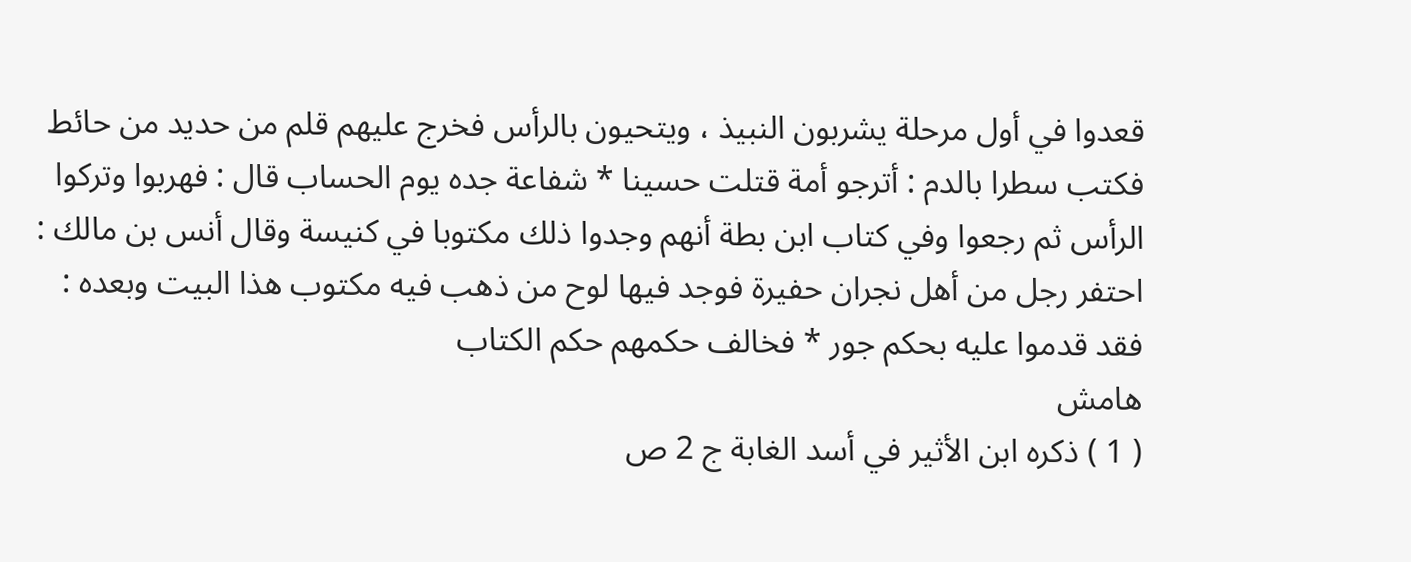قعدوا في أول مرحلة يشربون النبيذ ، ويتحيون بالرأس فخرج عليهم قلم من حديد من حائط فكتب سطرا بالدم : أترجو أمة قتلت حسينا * شفاعة جده يوم الحساب قال : فهربوا وتركوا الرأس ثم رجعوا وفي كتاب ابن بطة أنهم وجدوا ذلك مكتوبا في كنيسة وقال أنس بن مالك : احتفر رجل من أهل نجران حفيرة فوجد فيها لوح من ذهب فيه مكتوب هذا البيت وبعده : فقد قدموا عليه بحكم جور * فخالف حكمهم حكم الكتاب
هامش
( 1 ) ذكره ابن الأثير في أسد الغابة ج 2 ص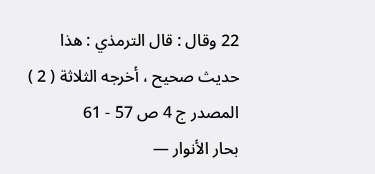22 وقال : قال الترمذي : هذا حديث صحيح ، أخرجه الثلاثة ( 2 ) المصدر ج 4 ص 57 - 61
بحار الأنوار —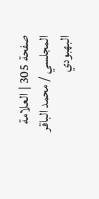صفحة 305 | العلامة المجلسي / محمد الباقر البهبودي